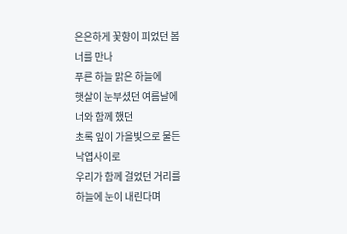은은하게 꽃향이 피었던 봄
너를 만나
푸른 하늘 맑은 하늘에
햇살이 눈부셨던 여름날에
너와 함께 했던
초록 잎이 가을빛으로 물든
낙엽사이로
우리가 함께 걸었던 거리를
하늘에 눈이 내린다며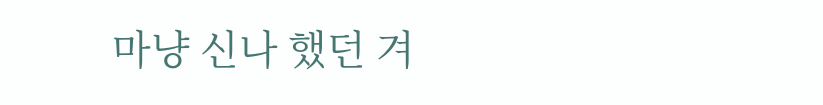마냥 신나 했던 겨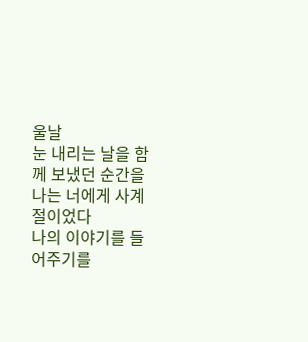울날
눈 내리는 날을 함께 보냈던 순간을
나는 너에게 사계절이었다
나의 이야기를 들어주기를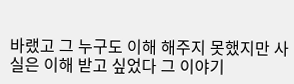바랬고 그 누구도 이해 해주지 못했지만 사실은 이해 받고 싶었다 그 이야기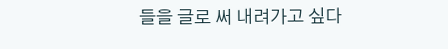들을 글로 써 내려가고 싶다